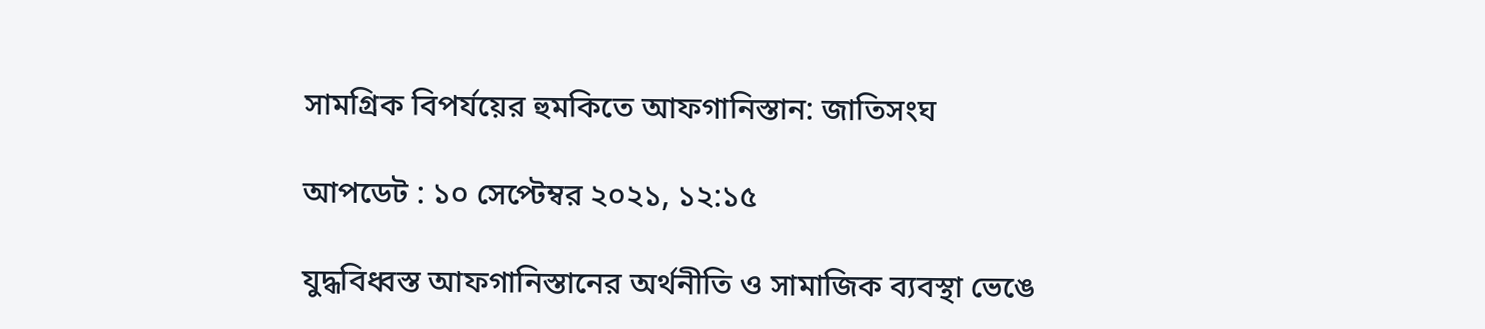সামগ্রিক বিপর্যয়ের হুমকিতে আফগানিস্তান: জাতিসংঘ

আপডেট : ১০ সেপ্টেম্বর ২০২১, ১২:১৫

যুদ্ধবিধ্বস্ত আফগানিস্তানের অর্থনীতি ও সামাজিক ব্যবস্থা ভেঙে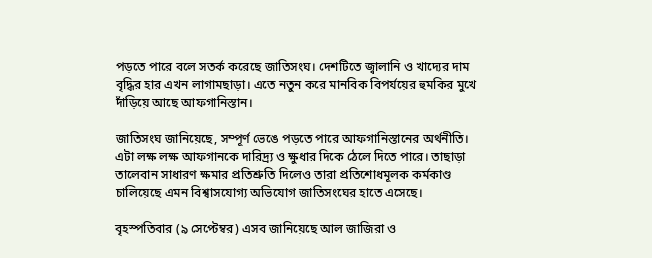পড়তে পারে বলে সতর্ক করেছে জাতিসংঘ। দেশটিতে জ্বালানি ও খাদ্যের দাম বৃদ্ধির হার এখন লাগামছাড়া। এতে নতুন করে মানবিক বিপর্যয়ের হুমকির মুখে দাঁড়িয়ে আছে আফগানিস্তান।

জাতিসংঘ জানিয়েছে, সম্পূর্ণ ভেঙে পড়তে পারে আফগানিস্তানের অর্থনীতি। এটা লক্ষ লক্ষ আফগানকে দারিদ্র্য ও ক্ষুধার দিকে ঠেলে দিতে পারে। তাছাড়া তালেবান সাধারণ ক্ষমার প্রতিশ্রুতি দিলেও তারা প্রতিশোধমূলক কর্মকাণ্ড চালিয়েছে এমন বিশ্বাসযোগ্য অভিযোগ জাতিসংঘের হাতে এসেছে।

বৃহস্পতিবার (৯ সেপ্টেম্বর) এসব জানিয়েছে আল জাজিরা ও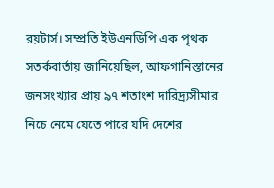রয়টার্স। সম্প্রতি ইউএনডিপি এক পৃথক সতর্কবার্তায় জানিয়েছিল, আফগানিস্তানের জনসংখ্যার প্রায় ৯৭ শতাংশ দারিদ্র্যসীমার নিচে নেমে যেতে পারে যদি দেশের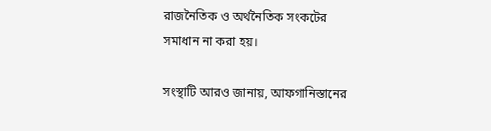রাজনৈতিক ও অর্থনৈতিক সংকটের সমাধান না করা হয়।

সংস্থাটি আরও জানায়, আফগানিস্তানের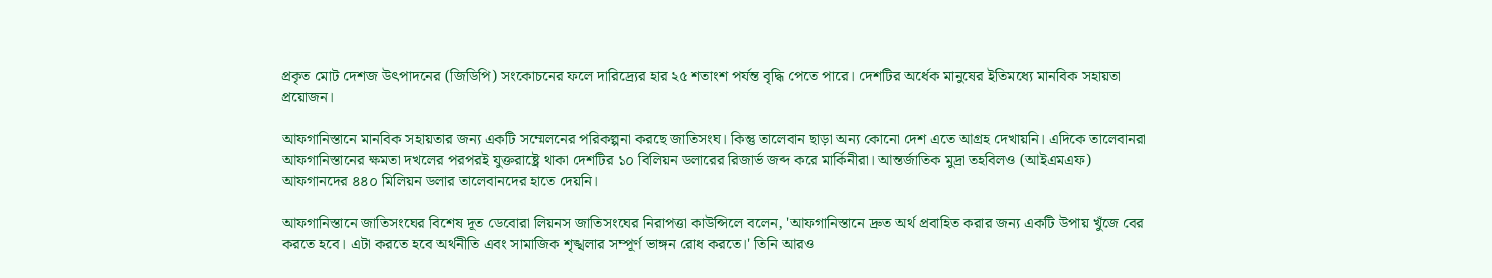প্রকৃত মোট দেশজ উৎপাদনের (জিডিপি) সংকোচনের ফলে দারিদ্র্যের হার ২৫ শতাংশ পর্যন্ত বৃদ্ধি পেতে পারে। দেশটির অর্ধেক মানুষের ইতিমধ্যে মানবিক সহায়তা প্রয়োজন।

আফগানিস্তানে মানবিক সহায়তার জন্য একটি সম্মেলনের পরিকল্পনা করছে জাতিসংঘ। কিন্তু তালেবান ছাড়া অন্য কোনো দেশ এতে আগ্রহ দেখায়নি। এদিকে তালেবানরা আফগানিস্তানের ক্ষমতা দখলের পরপরই যুক্তরাষ্ট্রে থাকা দেশটির ১০ বিলিয়ন ডলারের রিজার্ভ জব্দ করে মার্কিনীরা। আন্তর্জাতিক মুদ্রা তহবিলও (আইএমএফ) আফগানদের ৪৪০ মিলিয়ন ডলার তালেবানদের হাতে দেয়নি।

আফগানিস্তানে জাতিসংঘের বিশেষ দূত ডেবোরা লিয়নস জাতিসংঘের নিরাপত্তা কাউন্সিলে বলেন, 'আফগানিস্তানে দ্রুত অর্থ প্রবাহিত করার জন্য একটি উপায় খুঁজে বের করতে হবে। এটা করতে হবে অর্থনীতি এবং সামাজিক শৃঙ্খলার সম্পূর্ণ ভাঙ্গন রোধ করতে।' তিনি আরও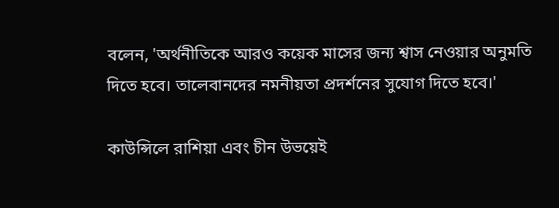বলেন, 'অর্থনীতিকে আরও কয়েক মাসের জন্য শ্বাস নেওয়ার অনুমতি দিতে হবে। তালেবানদের নমনীয়তা প্রদর্শনের সুযোগ দিতে হবে।'

কাউন্সিলে রাশিয়া এবং চীন উভয়েই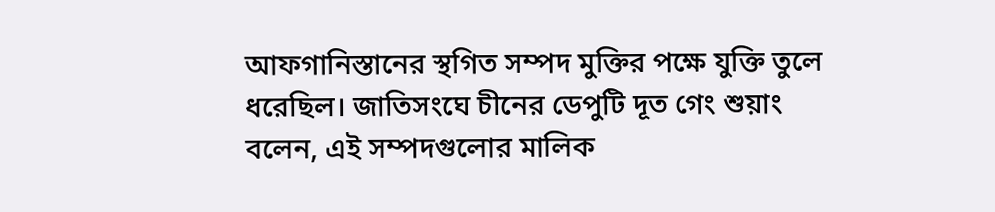আফগানিস্তানের স্থগিত সম্পদ মুক্তির পক্ষে যুক্তি তুলে ধরেছিল। জাতিসংঘে চীনের ডেপুটি দূত গেং শুয়াং বলেন, এই সম্পদগুলোর মালিক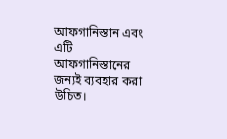আফগানিস্তান এবং এটি আফগানিস্তানের জন্যই ব্যবহার করা উচিত।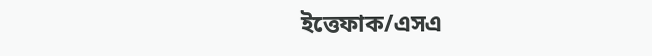ইত্তেফাক/এসএ